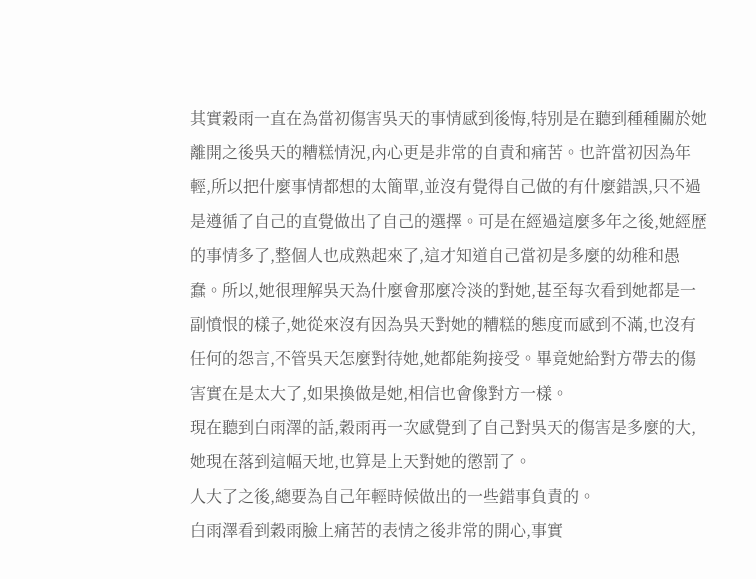其實穀雨一直在為當初傷害吳天的事情感到後悔,特別是在聽到種種關於她離開之後吳天的糟糕情況,內心更是非常的自責和痛苦。也許當初因為年輕,所以把什麼事情都想的太簡單,並沒有覺得自己做的有什麼錯誤,只不過是遵循了自己的直覺做出了自己的選擇。可是在經過這麼多年之後,她經歷的事情多了,整個人也成熟起來了,這才知道自己當初是多麼的幼稚和愚蠢。所以,她很理解吳天為什麼會那麼冷淡的對她,甚至每次看到她都是一副憤恨的樣子,她從來沒有因為吳天對她的糟糕的態度而感到不滿,也沒有任何的怨言,不管吳天怎麼對待她,她都能夠接受。畢竟她給對方帶去的傷害實在是太大了,如果換做是她,相信也會像對方一樣。
現在聽到白雨澤的話,穀雨再一次感覺到了自己對吳天的傷害是多麼的大,她現在落到這幅天地,也算是上天對她的懲罰了。
人大了之後,總要為自己年輕時候做出的一些錯事負責的。
白雨澤看到穀雨臉上痛苦的表情之後非常的開心,事實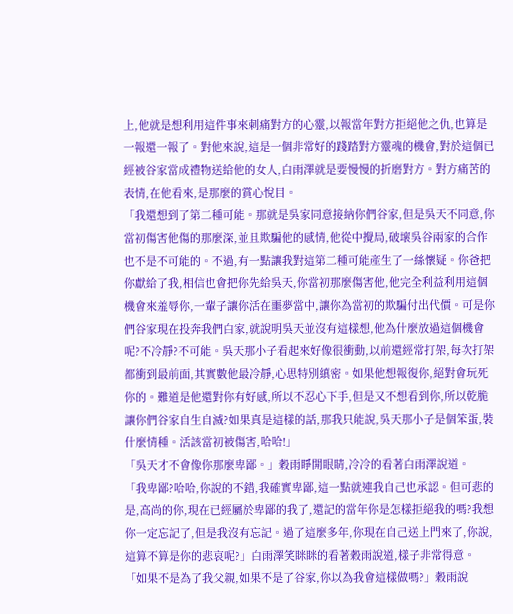上,他就是想利用這件事來刺痛對方的心靈,以報當年對方拒絕他之仇,也算是一報還一報了。對他來說,這是一個非常好的踐踏對方靈魂的機會,對於這個已經被谷家當成禮物送給他的女人,白雨澤就是要慢慢的折磨對方。對方痛苦的表情,在他看來,是那麼的賞心悅目。
「我還想到了第二種可能。那就是吳家同意接納你們谷家,但是吳天不同意,你當初傷害他傷的那麼深,並且欺騙他的感情,他從中攪局,破壞吳谷兩家的合作也不是不可能的。不過,有一點讓我對這第二種可能產生了一絲懷疑。你爸把你獻給了我,相信也會把你先給吳天,你當初那麼傷害他,他完全利益利用這個機會來羞辱你,一輩子讓你活在噩夢當中,讓你為當初的欺騙付出代價。可是你們谷家現在投奔我們白家,就說明吳天並沒有這樣想,他為什麼放過這個機會呢?不冷靜?不可能。吳天那小子看起來好像很衝動,以前還經常打架,每次打架都衝到最前面,其實數他最冷靜,心思特別縝密。如果他想報復你,絕對會玩死你的。難道是他還對你有好感,所以不忍心下手,但是又不想看到你,所以乾脆讓你們谷家自生自滅?如果真是這樣的話,那我只能說,吳天那小子是個笨蛋,裝什麼情種。活該當初被傷害,哈哈!」
「吳天才不會像你那麼卑鄙。」穀雨睜開眼睛,冷冷的看著白雨澤說道。
「我卑鄙?哈哈,你說的不錯,我確實卑鄙,這一點就連我自己也承認。但可悲的是,高尚的你,現在已經屬於卑鄙的我了,還記的當年你是怎樣拒絕我的嗎?我想你一定忘記了,但是我沒有忘記。過了這麼多年,你現在自己送上門來了,你說,這算不算是你的悲哀呢?」白雨澤笑眯眯的看著穀雨說道,樣子非常得意。
「如果不是為了我父親,如果不是了谷家,你以為我會這樣做嗎?」穀雨說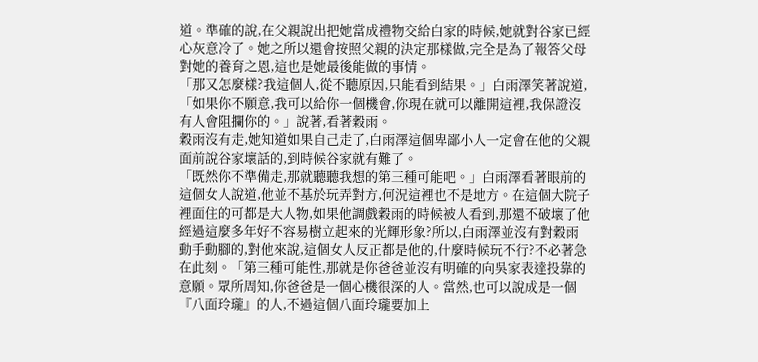道。準確的說,在父親說出把她當成禮物交給白家的時候,她就對谷家已經心灰意冷了。她之所以還會按照父親的決定那樣做,完全是為了報答父母對她的養育之恩,這也是她最後能做的事情。
「那又怎麼樣?我這個人,從不聽原因,只能看到結果。」白雨澤笑著說道,「如果你不願意,我可以給你一個機會,你現在就可以離開這裡,我保證沒有人會阻攔你的。」說著,看著穀雨。
穀雨沒有走,她知道如果自己走了,白雨澤這個卑鄙小人一定會在他的父親面前說谷家壞話的,到時候谷家就有難了。
「既然你不準備走,那就聽聽我想的第三種可能吧。」白雨澤看著眼前的這個女人說道,他並不基於玩弄對方,何況這裡也不是地方。在這個大院子裡面住的可都是大人物,如果他調戲穀雨的時候被人看到,那還不破壞了他經過這麼多年好不容易樹立起來的光輝形象?所以,白雨澤並沒有對穀雨動手動腳的,對他來說,這個女人反正都是他的,什麼時候玩不行?不必著急在此刻。「第三種可能性,那就是你爸爸並沒有明確的向吳家表達投靠的意願。眾所周知,你爸爸是一個心機很深的人。當然,也可以說成是一個『八面玲瓏』的人,不過這個八面玲瓏要加上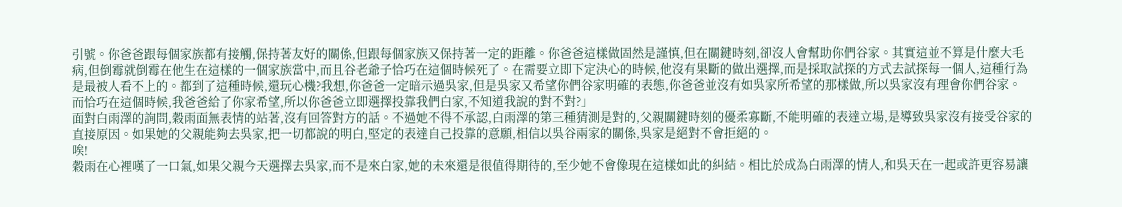引號。你爸爸跟每個家族都有接觸,保持著友好的關係,但跟每個家族又保持著一定的距離。你爸爸這樣做固然是謹慎,但在關鍵時刻,卻沒人會幫助你們谷家。其實這並不算是什麼大毛病,但倒霉就倒霉在他生在這樣的一個家族當中,而且谷老爺子恰巧在這個時候死了。在需要立即下定決心的時候,他沒有果斷的做出選擇,而是採取試探的方式去試探每一個人,這種行為是最被人看不上的。都到了這種時候,還玩心機?我想,你爸爸一定暗示過吳家,但是吳家又希望你們谷家明確的表態,你爸爸並沒有如吳家所希望的那樣做,所以吳家沒有理會你們谷家。而恰巧在這個時候,我爸爸給了你家希望,所以你爸爸立即選擇投靠我們白家,不知道我說的對不對?」
面對白雨澤的詢問,穀雨面無表情的站著,沒有回答對方的話。不過她不得不承認,白雨澤的第三種猜測是對的,父親關鍵時刻的優柔寡斷,不能明確的表達立場,是導致吳家沒有接受谷家的直接原因。如果她的父親能夠去吳家,把一切都說的明白,堅定的表達自己投靠的意願,相信以吳谷兩家的關係,吳家是絕對不會拒絕的。
唉!
穀雨在心裡嘆了一口氣,如果父親今天選擇去吳家,而不是來白家,她的未來還是很值得期待的,至少她不會像現在這樣如此的糾結。相比於成為白雨澤的情人,和吳天在一起或許更容易讓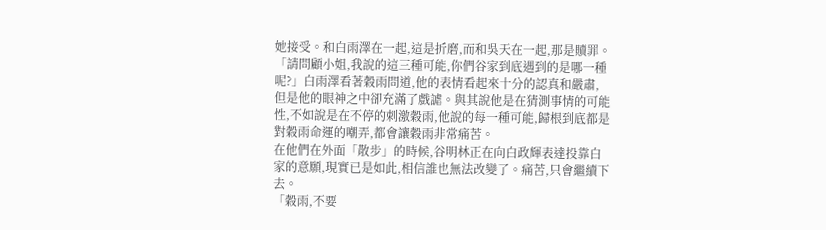她接受。和白雨澤在一起,這是折磨,而和吳天在一起,那是贖罪。
「請問顧小姐,我說的這三種可能,你們谷家到底遇到的是哪一種呢?」白雨澤看著穀雨問道,他的表情看起來十分的認真和嚴肅,但是他的眼神之中卻充滿了戲謔。與其說他是在猜測事情的可能性,不如說是在不停的刺激穀雨,他說的每一種可能,歸根到底都是對穀雨命運的嘲弄,都會讓穀雨非常痛苦。
在他們在外面「散步」的時候,谷明林正在向白政輝表達投靠白家的意願,現實已是如此,相信誰也無法改變了。痛苦,只會繼續下去。
「穀雨,不要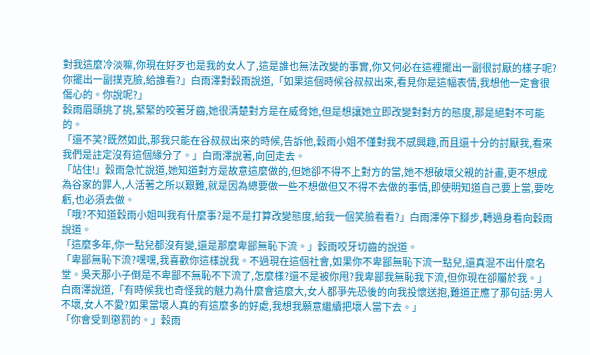對我這麼冷淡嘛,你現在好歹也是我的女人了,這是誰也無法改變的事實,你又何必在這裡擺出一副很討厭的樣子呢?你擺出一副撲克臉,給誰看?」白雨澤對穀雨說道,「如果這個時候谷叔叔出來,看見你是這幅表情,我想他一定會很傷心的。你說呢?」
穀雨眉頭挑了挑,緊緊的咬著牙齒,她很清楚對方是在威脅她,但是想讓她立即改變對對方的態度,那是絕對不可能的。
「還不笑?既然如此,那我只能在谷叔叔出來的時候,告訴他,穀雨小姐不僅對我不感興趣,而且還十分的討厭我,看來我們是註定沒有這個緣分了。」白雨澤說著,向回走去。
「站住!」穀雨急忙說道,她知道對方是故意這麼做的,但她卻不得不上對方的當,她不想破壞父親的計畫,更不想成為谷家的罪人,人活著之所以艱難,就是因為總要做一些不想做但又不得不去做的事情,即使明知道自己要上當,要吃虧,也必須去做。
「哦?不知道穀雨小姐叫我有什麼事?是不是打算改變態度,給我一個笑臉看看?」白雨澤停下腳步,轉過身看向穀雨說道。
「這麼多年,你一點兒都沒有變,還是那麼卑鄙無恥下流。」穀雨咬牙切齒的說道。
「卑鄙無恥下流?嘿嘿,我喜歡你這樣說我。不過現在這個社會,如果你不卑鄙無恥下流一點兒,還真混不出什麼名堂。吳天那小子倒是不卑鄙不無恥不下流了,怎麼樣?還不是被你甩?我卑鄙我無恥我下流,但你現在卻屬於我。」白雨澤說道,「有時候我也奇怪我的魅力為什麼會這麼大,女人都爭先恐後的向我投懷送抱,難道正應了那句話:男人不壞,女人不愛?如果當壞人真的有這麼多的好處,我想我願意繼續把壞人當下去。」
「你會受到懲罰的。」穀雨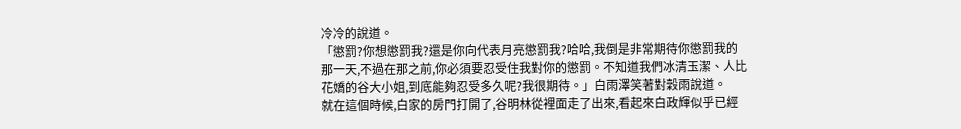冷冷的說道。
「懲罰?你想懲罰我?還是你向代表月亮懲罰我?哈哈,我倒是非常期待你懲罰我的那一天,不過在那之前,你必須要忍受住我對你的懲罰。不知道我們冰清玉潔、人比花嬌的谷大小姐,到底能夠忍受多久呢?我很期待。」白雨澤笑著對穀雨說道。
就在這個時候,白家的房門打開了,谷明林從裡面走了出來,看起來白政輝似乎已經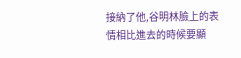接納了他,谷明林臉上的表情相比進去的時候要顯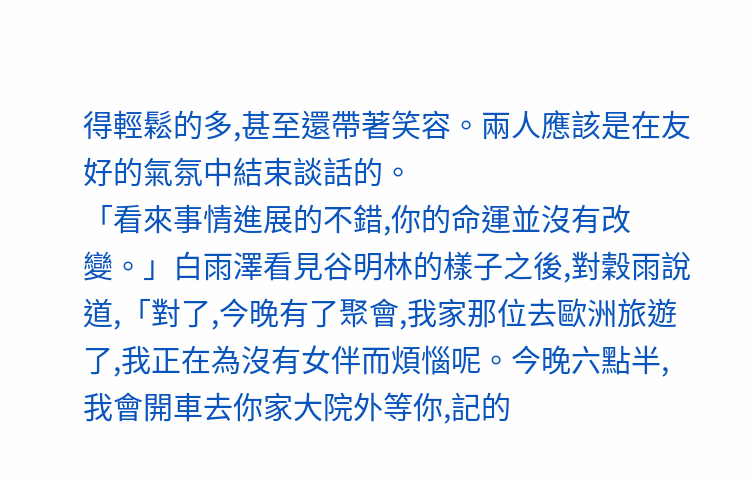得輕鬆的多,甚至還帶著笑容。兩人應該是在友好的氣氛中結束談話的。
「看來事情進展的不錯,你的命運並沒有改變。」白雨澤看見谷明林的樣子之後,對穀雨說道,「對了,今晚有了聚會,我家那位去歐洲旅遊了,我正在為沒有女伴而煩惱呢。今晚六點半,我會開車去你家大院外等你,記的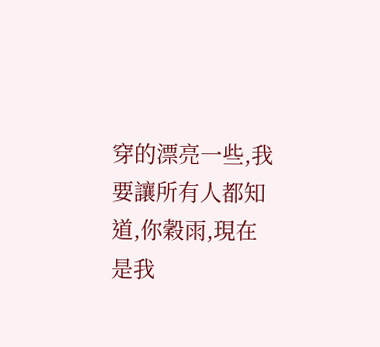穿的漂亮一些,我要讓所有人都知道,你穀雨,現在是我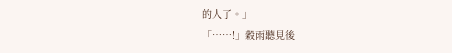的人了。」
「……!」穀雨聽見後